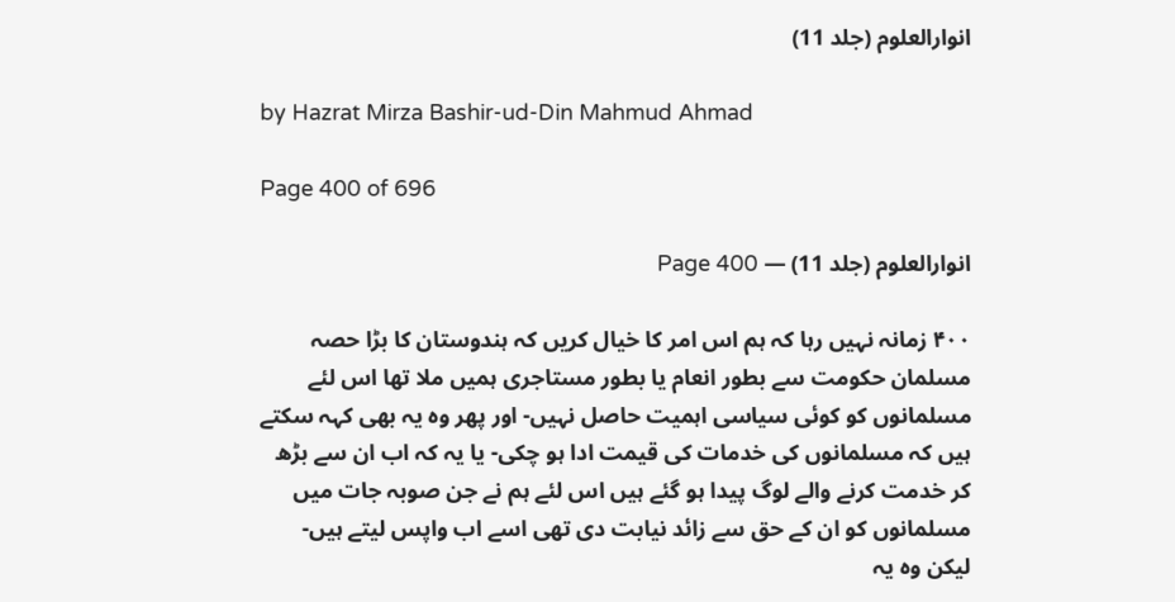انوارالعلوم (جلد 11)

by Hazrat Mirza Bashir-ud-Din Mahmud Ahmad

Page 400 of 696

انوارالعلوم (جلد 11) — Page 400

۴۰۰ زمانہ نہیں رہا کہ ہم اس امر کا خیال کریں کہ ہندوستان کا بڑا حصہ مسلمان حکومت سے بطور انعام یا بطور مستاجری ہمیں ملا تھا اس لئے مسلمانوں کو کوئی سیاسی اہمیت حاصل نہیں- اور پھر وہ یہ بھی کہہ سکتے ہیں کہ مسلمانوں کی خدمات کی قیمت ادا ہو چکی- یا یہ کہ اب ان سے بڑھ کر خدمت کرنے والے لوگ پیدا ہو گئے ہیں اس لئے ہم نے جن صوبہ جات میں مسلمانوں کو ان کے حق سے زائد نیابت دی تھی اسے اب واپس لیتے ہیں- لیکن وہ یہ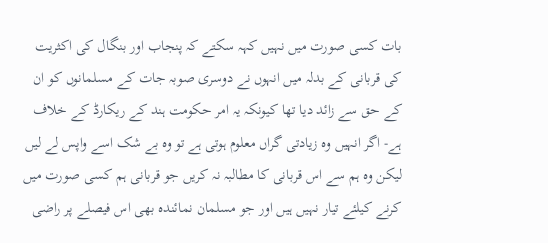بات کسی صورت میں نہیں کہہ سکتے کہ پنجاب اور بنگال کی اکثریت کی قربانی کے بدلہ میں انہوں نے دوسری صوبہ جات کے مسلمانوں کو ان کے حق سے زائد دیا تھا کیونکہ یہ امر حکومت ہند کے ریکارڈ کے خلاف ہے- اگر انہیں وہ زیادتی گراں معلوم ہوتی ہے تو وہ بے شک اسے واپس لے لیں لیکن وہ ہم سے اس قربانی کا مطالبہ نہ کریں جو قربانی ہم کسی صورت میں کرنے کیلئے تیار نہیں ہیں اور جو مسلمان نمائندہ بھی اس فیصلے پر راضی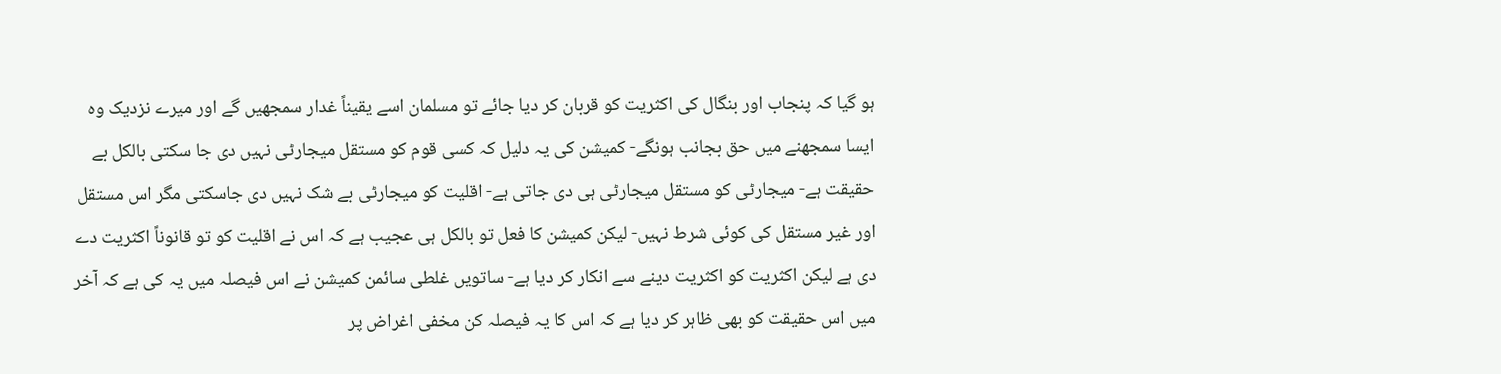ہو گیا کہ پنجاب اور بنگال کی اکثریت کو قربان کر دیا جائے تو مسلمان اسے یقیناً غدار سمجھیں گے اور میرے نزدیک وہ ایسا سمجھنے میں حق بجانب ہونگے- کمیشن کی یہ دلیل کہ کسی قوم کو مستقل میجارٹی نہیں دی جا سکتی بالکل بے حقیقت ہے- میجارٹی کو مستقل میجارٹی ہی دی جاتی ہے- اقلیت کو میجارٹی بے شک نہیں دی جاسکتی مگر اس مستقل اور غیر مستقل کی کوئی شرط نہیں- لیکن کمیشن کا فعل تو بالکل ہی عجیب ہے کہ اس نے اقلیت کو تو قانوناً اکثریت دے دی ہے لیکن اکثریت کو اکثریت دینے سے انکار کر دیا ہے- ساتویں غلطی سائمن کمیشن نے اس فیصلہ میں یہ کی ہے کہ آخر میں اس حقیقت کو بھی ظاہر کر دیا ہے کہ اس کا یہ فیصلہ کن مخفی اغراض پر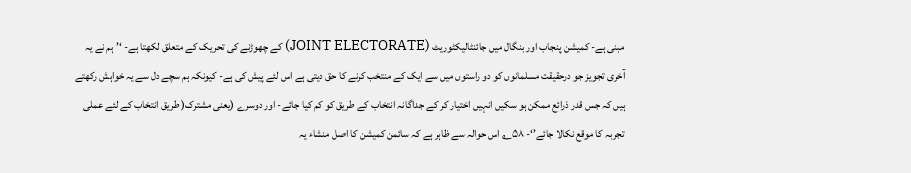مبنی ہے- کمیشن پنجاب اور بنگال میں جائنٹالیکٹوریٹ (JOINT ELECTORATE) کے چھوڑنے کی تحریک کے متعلق لکھتا ہے- ‘’ہم نے یہ آخری تجویز جو درحقیقت مسلمانوں کو دو راستوں میں سے ایک کے منتخب کرنے کا حق دیتی ہے اس لئے پیش کی ہے- کیونکہ ہم سچے دل سے یہ خواہش رکھتے ہیں کہ جس قدر ذرائع ممکن ہو سکیں انہیں اختیار کر کے جداگانہ انتخاب کے طریق کو کم کیا جائے- اور دوسرے (یعنی مشترک( طریق انتخاب کے لئے عملی تجربہ کا موقع نکالا جائے’‘- ۵۸؎ اس حوالہ سے ظاہر ہے کہ سائمن کمیشن کا اصل منشاء یہ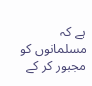ہے کہ مسلمانوں کو مجبور کر کے